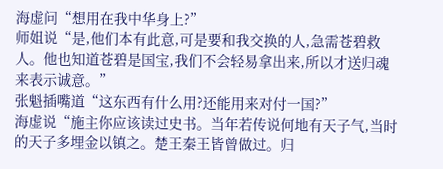海虚问“想用在我中华身上?”
师姐说“是,他们本有此意,可是要和我交换的人,急需苍碧救人。他也知道苍碧是国宝,我们不会轻易拿出来,所以才送归魂来表示诚意。”
张魁插嘴道“这东西有什么用?还能用来对付一国?”
海虚说“施主你应该读过史书。当年若传说何地有天子气,当时的天子多埋金以镇之。楚王秦王皆曾做过。归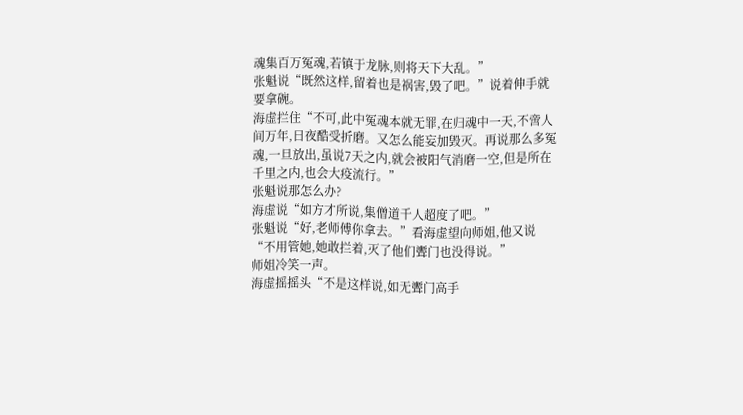魂集百万冤魂,若镇于龙脉,则将天下大乱。”
张魁说“既然这样,留着也是祸害,毁了吧。”说着伸手就要拿碗。
海虚拦住“不可,此中冤魂本就无罪,在归魂中一天,不啻人间万年,日夜酷受折磨。又怎么能妄加毁灭。再说那么多冤魂,一旦放出,虽说7天之内,就会被阳气消磨一空,但是所在千里之内,也会大疫流行。”
张魁说那怎么办?
海虚说“如方才所说,集僧道千人超度了吧。”
张魁说“好,老师傅你拿去。”看海虚望向师姐,他又说“不用管她,她敢拦着,灭了他们聻门也没得说。”
师姐冷笑一声。
海虚摇摇头“不是这样说,如无聻门高手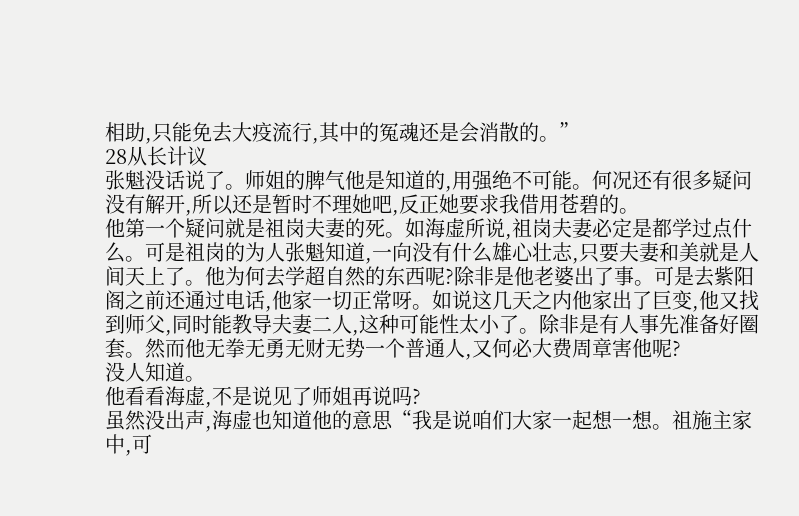相助,只能免去大疫流行,其中的冤魂还是会消散的。”
28从长计议
张魁没话说了。师姐的脾气他是知道的,用强绝不可能。何况还有很多疑问没有解开,所以还是暂时不理她吧,反正她要求我借用苍碧的。
他第一个疑问就是祖岗夫妻的死。如海虚所说,祖岗夫妻必定是都学过点什么。可是祖岗的为人张魁知道,一向没有什么雄心壮志,只要夫妻和美就是人间天上了。他为何去学超自然的东西呢?除非是他老婆出了事。可是去紫阳阁之前还通过电话,他家一切正常呀。如说这几天之内他家出了巨变,他又找到师父,同时能教导夫妻二人,这种可能性太小了。除非是有人事先准备好圈套。然而他无拳无勇无财无势一个普通人,又何必大费周章害他呢?
没人知道。
他看看海虚,不是说见了师姐再说吗?
虽然没出声,海虚也知道他的意思“我是说咱们大家一起想一想。祖施主家中,可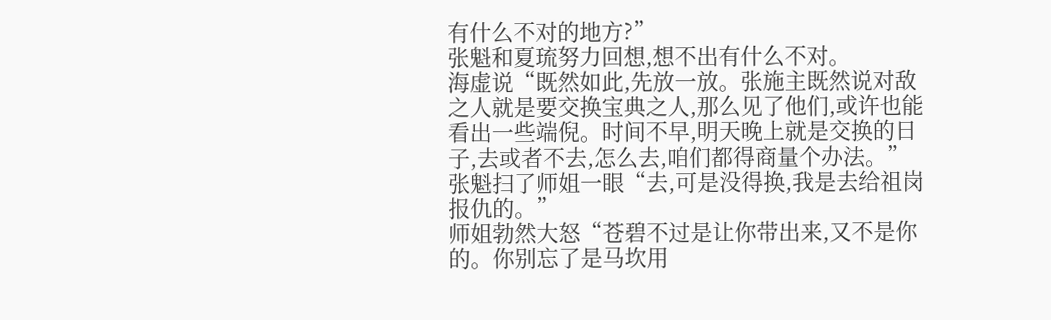有什么不对的地方?”
张魁和夏琉努力回想,想不出有什么不对。
海虚说“既然如此,先放一放。张施主既然说对敌之人就是要交换宝典之人,那么见了他们,或许也能看出一些端倪。时间不早,明天晚上就是交换的日子,去或者不去,怎么去,咱们都得商量个办法。”
张魁扫了师姐一眼“去,可是没得换,我是去给祖岗报仇的。”
师姐勃然大怒“苍碧不过是让你带出来,又不是你的。你别忘了是马坎用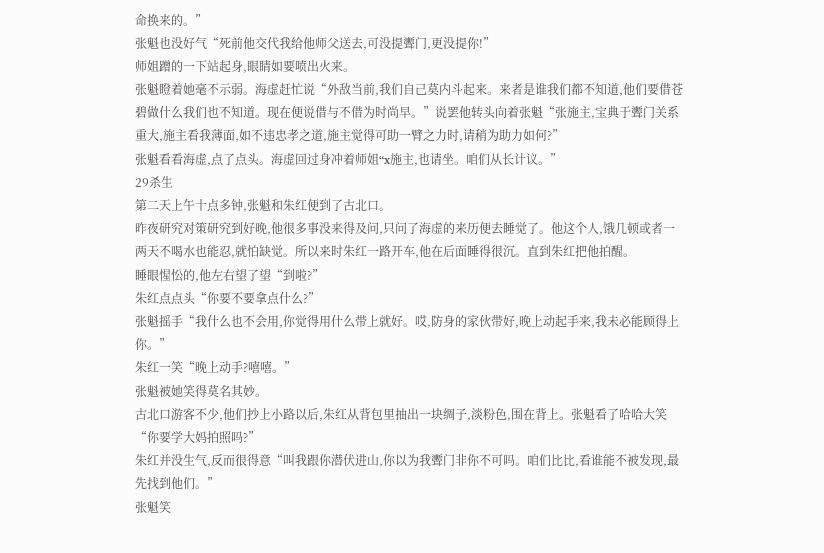命换来的。”
张魁也没好气“死前他交代我给他师父送去,可没提聻门,更没提你!”
师姐蹭的一下站起身,眼睛如要喷出火来。
张魁瞪着她毫不示弱。海虚赶忙说“外敌当前,我们自己莫内斗起来。来者是谁我们都不知道,他们要借苍碧做什么我们也不知道。现在便说借与不借为时尚早。”说罢他转头向着张魁“张施主,宝典于聻门关系重大,施主看我薄面,如不违忠孝之道,施主觉得可助一臂之力时,请稍为助力如何?”
张魁看看海虚,点了点头。海虚回过身冲着师姐“x施主,也请坐。咱们从长计议。”
29杀生
第二天上午十点多钟,张魁和朱红便到了古北口。
昨夜研究对策研究到好晚,他很多事没来得及问,只问了海虚的来历便去睡觉了。他这个人,饿几顿或者一两天不喝水也能忍,就怕缺觉。所以来时朱红一路开车,他在后面睡得很沉。直到朱红把他拍醒。
睡眼惺忪的,他左右望了望“到啦?”
朱红点点头“你要不要拿点什么?”
张魁摇手“我什么也不会用,你觉得用什么带上就好。哎,防身的家伙带好,晚上动起手来,我未必能顾得上你。”
朱红一笑“晚上动手?嘻嘻。”
张魁被她笑得莫名其妙。
古北口游客不少,他们抄上小路以后,朱红从背包里抽出一块绸子,淡粉色,围在背上。张魁看了哈哈大笑“你要学大妈拍照吗?”
朱红并没生气,反而很得意“叫我跟你潜伏进山,你以为我聻门非你不可吗。咱们比比,看谁能不被发现,最先找到他们。”
张魁笑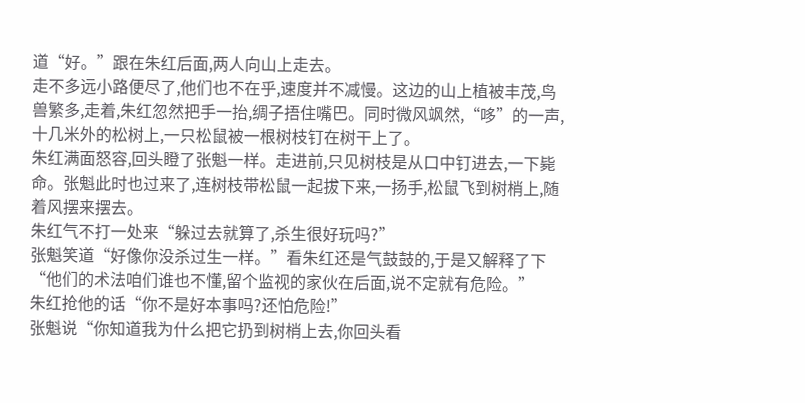道“好。”跟在朱红后面,两人向山上走去。
走不多远小路便尽了,他们也不在乎,速度并不减慢。这边的山上植被丰茂,鸟兽繁多,走着,朱红忽然把手一抬,绸子捂住嘴巴。同时微风飒然,“哆”的一声,十几米外的松树上,一只松鼠被一根树枝钉在树干上了。
朱红满面怒容,回头瞪了张魁一样。走进前,只见树枝是从口中钉进去,一下毙命。张魁此时也过来了,连树枝带松鼠一起拔下来,一扬手,松鼠飞到树梢上,随着风摆来摆去。
朱红气不打一处来“躲过去就算了,杀生很好玩吗?”
张魁笑道“好像你没杀过生一样。”看朱红还是气鼓鼓的,于是又解释了下“他们的术法咱们谁也不懂,留个监视的家伙在后面,说不定就有危险。”
朱红抢他的话“你不是好本事吗?还怕危险!”
张魁说“你知道我为什么把它扔到树梢上去,你回头看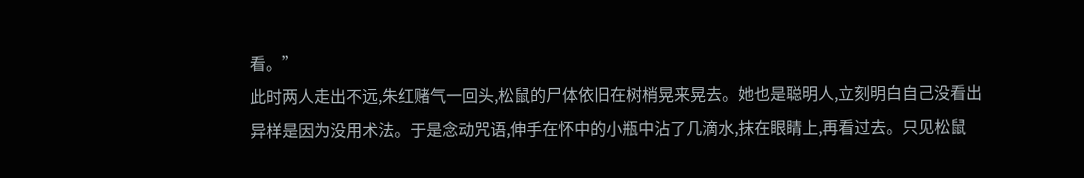看。”
此时两人走出不远,朱红赌气一回头,松鼠的尸体依旧在树梢晃来晃去。她也是聪明人,立刻明白自己没看出异样是因为没用术法。于是念动咒语,伸手在怀中的小瓶中沾了几滴水,抹在眼睛上,再看过去。只见松鼠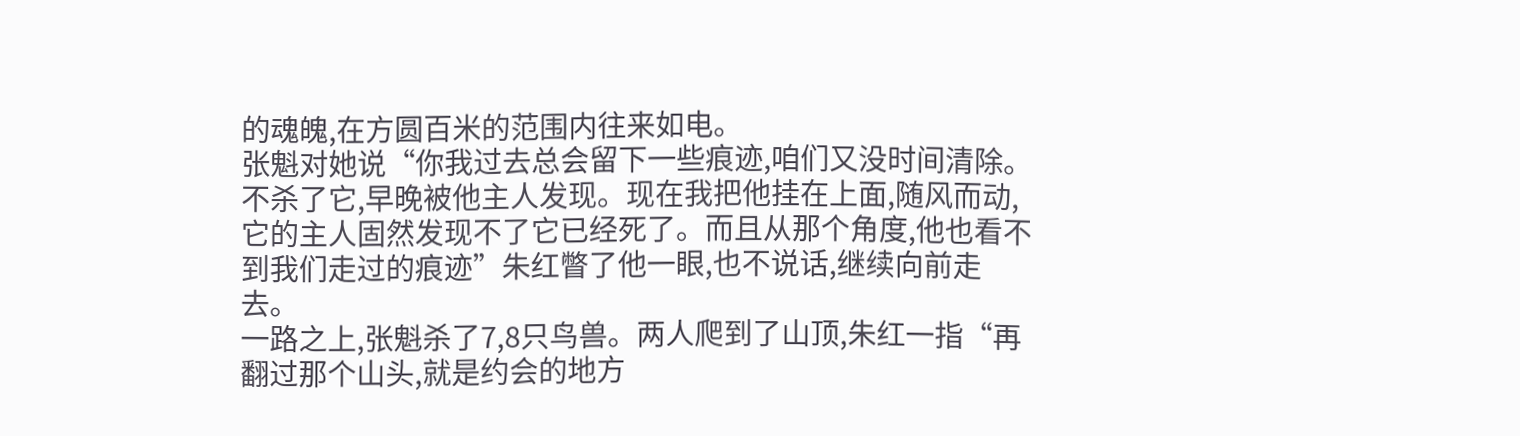的魂魄,在方圆百米的范围内往来如电。
张魁对她说“你我过去总会留下一些痕迹,咱们又没时间清除。不杀了它,早晚被他主人发现。现在我把他挂在上面,随风而动,它的主人固然发现不了它已经死了。而且从那个角度,他也看不到我们走过的痕迹”朱红瞥了他一眼,也不说话,继续向前走去。
一路之上,张魁杀了7,8只鸟兽。两人爬到了山顶,朱红一指“再翻过那个山头,就是约会的地方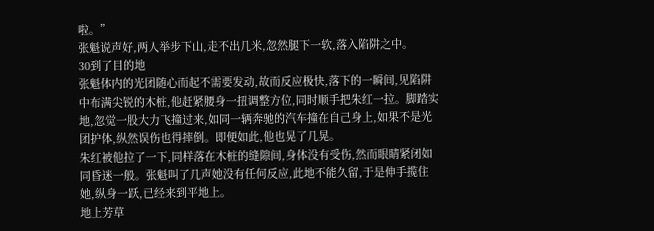啦。”
张魁说声好,两人举步下山,走不出几米,忽然腿下一软,落入陷阱之中。
30到了目的地
张魁体内的光团随心而起不需要发动,故而反应极快,落下的一瞬间,见陷阱中布满尖锐的木桩,他赶紧腰身一扭调整方位,同时顺手把朱红一拉。脚踏实地,忽觉一股大力飞撞过来,如同一辆奔驰的汽车撞在自己身上,如果不是光团护体,纵然误伤也得摔倒。即便如此,他也晃了几晃。
朱红被他拉了一下,同样落在木桩的缝隙间,身体没有受伤,然而眼睛紧闭如同昏迷一般。张魁叫了几声她没有任何反应,此地不能久留,于是伸手揽住她,纵身一跃,已经来到平地上。
地上芳草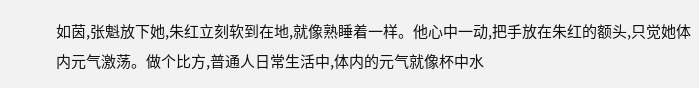如茵,张魁放下她,朱红立刻软到在地,就像熟睡着一样。他心中一动,把手放在朱红的额头,只觉她体内元气激荡。做个比方,普通人日常生活中,体内的元气就像杯中水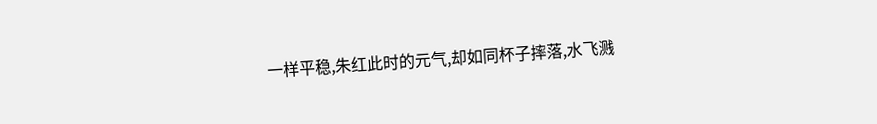一样平稳,朱红此时的元气,却如同杯子摔落,水飞溅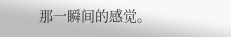那一瞬间的感觉。